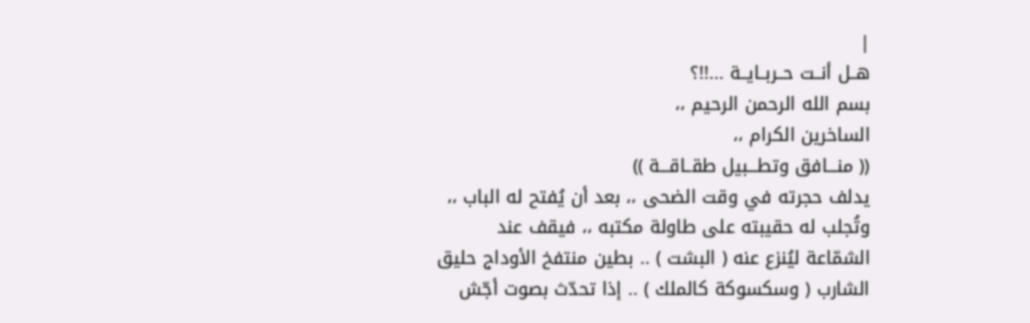|
هــل أنــت حــربــايــة ...!!؟
بسم الله الرحمن الرحيم ،،
الساخرين الكرام ،،
(( منـــافق وتطـــبيل طقــاقـــة ))
يدلف حجرته في وقت الضحى ،، بعد أن يُفتح له الباب ،، وتُجلب له حقيبته على طاولة مكتبه ،، فيقف عند الشمّاعة ليُنزع عنه ( البشت ) .. بطين منتفخ الأوداج حليق الشارب ( وسكسوكة كالملك ) .. إذا تحدّث بصوت أجّش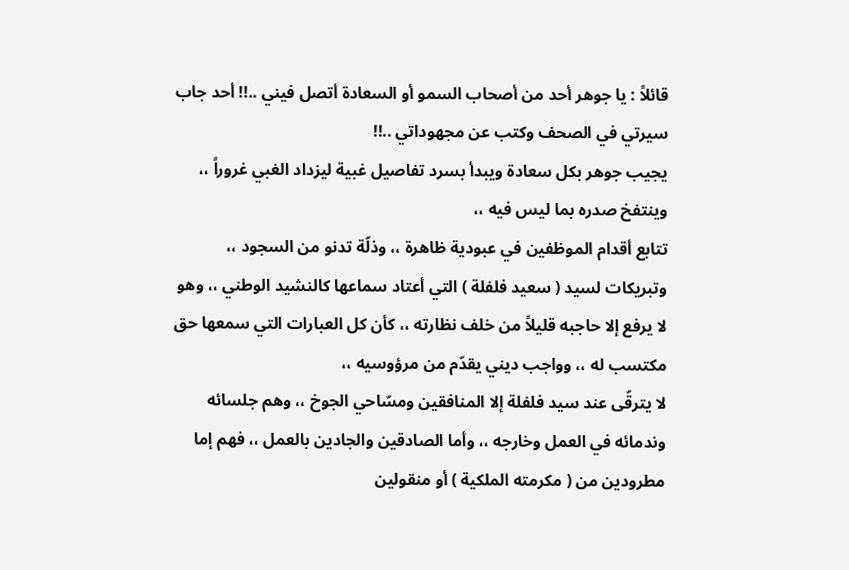قائلاً : يا جوهر أحد من أصحاب السمو أو السعادة أتصل فيني ..!! أحد جاب سيرتي في الصحف وكتب عن مجهوداتي ..!!
يجيب جوهر بكل سعادة ويبدأ بسرد تفاصيل غبية ليزداد الغبي غروراً ،، وينتفخ صدره بما ليس فيه ،،
تتابع أقدام الموظفين في عبودية ظاهرة ،، وذلّة تدنو من السجود ،، وتبريكات لسيد ( سعيد فلفلة ) التي أعتاد سماعها كالنشيد الوطني ،، وهو لا يرفع إلا حاجبه قليلاً من خلف نظارته ،، كأن كل العبارات التي سمعها حق مكتسب له ،، وواجب ديني يقدّم من مرؤوسيه ،،
لا يترقّى عند سيد فلفلة إلا المنافقين ومسّاحي الجوخ ،، وهم جلسائه وندمائه في العمل وخارجه ،، وأما الصادقين والجادين بالعمل ،، فهم إما مطرودين من ( مكرمته الملكية ) أو منقولين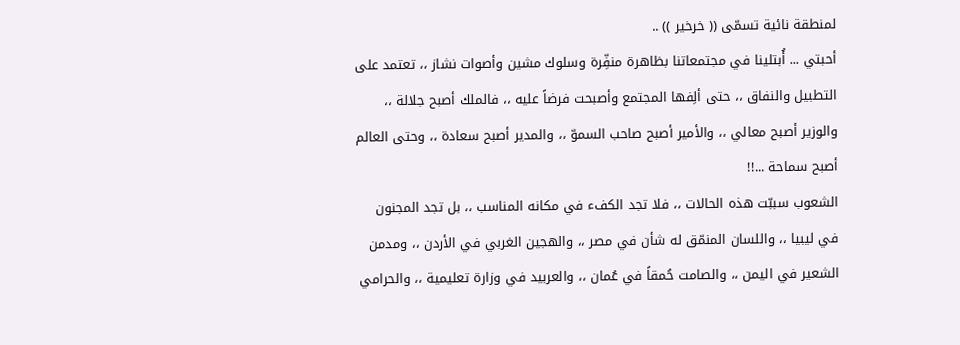لمنطقة نائية تسمّى (( خرخير )) ..
أحبتي ... أُبتلينا في مجتمعاتنا بظاهرة منفِّرة وسلوك مشين وأصوات نشاز ،، تعتمد على التطبيل والنفاق ،، حتى ألِفها المجتمع وأصبحت فرضاً عليه ،، فالملك أصبح جلالة ،، والوزير أصبح معالي ،، والأمير أصبح صاحب السموّ ،، والمدير أصبح سعادة ،، وحتى العالم أصبح سماحة ...!!
الشعوب سببّت هذه الحالات ،، فلا تجد الكفء في مكانه المناسب ،، بل تجد المجنون في ليبيا ،، واللسان المنمّق له شأن في مصر ،، والهجين الغربي في الأردن ،، ومدمن الشعير في اليمن ،، والصامت حُمقاً في عُمان ،، والعربيد في وزارة تعليمية ،، والحرامي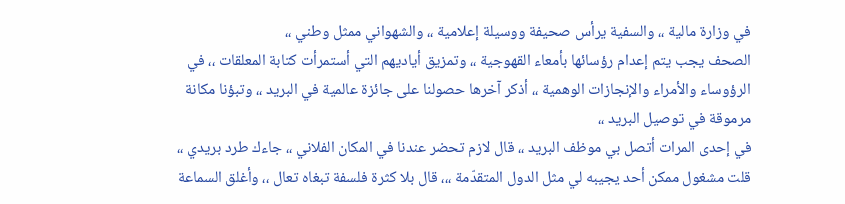في وزارة مالية ،، والسفية يرأس صحيفة ووسيلة إعلامية ،، والشهواني ممثل وطني ،،
الصحف يجب يتم إعدام رؤسائها بأمعاء القهوجية ،، وتمزيق أياديهم التي أستمرأت كتابة المعلقات ،، في الرؤوساء والأمراء والإنجازات الوهمية ،، أذكر آخرها حصولنا على جائزة عالمية في البريد ،، وتبؤنا مكانة مرموقة في توصيل البريد ،،
في إحدى المرات أتصل بي موظف البريد ،، قال لازم تحضر عندنا في المكان الفلاني ،، جاءك طرد بريدي ،، قلت مشغول ممكن أحد يجيبه لي مثل الدول المتقدّمة ،،، قال بلا كثرة فلسفة تبغاه تعال ،، وأغلق السماعة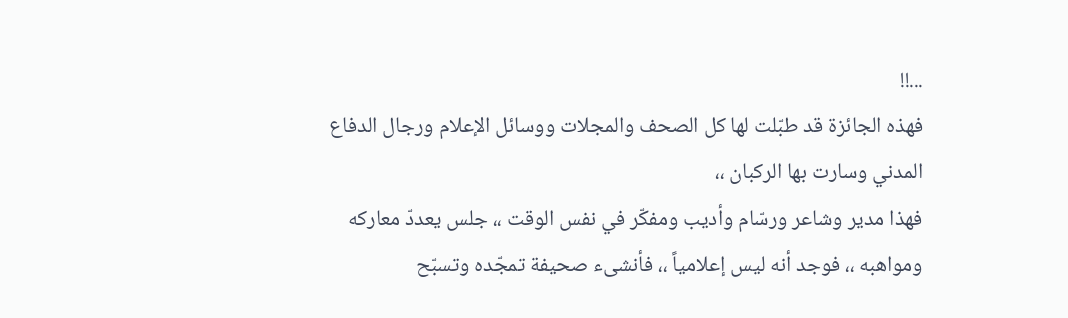...!!
فهذه الجائزة قد طبّلت لها كل الصحف والمجلات ووسائل الإعلام ورجال الدفاع المدني وسارت بها الركبان ،،
فهذا مدير وشاعر ورسّام وأديب ومفكّر في نفس الوقت ،، جلس يعددّ معاركه ومواهبه ،، فوجد أنه ليس إعلامياً ،، فأنشىء صحيفة تمجّده وتسبّح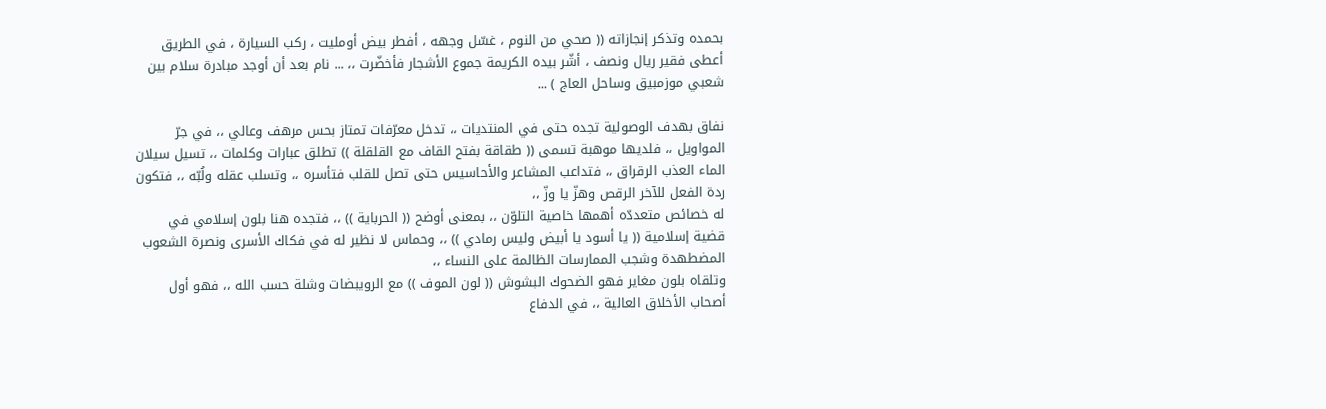بحمده وتذكر إنجازاته (( صحي من النوم ، غسّل وجهه ، أفطر بيض أومليت ، ركب السيارة ، في الطريق أعطى فقير ريال ونصف ، أشّر بيده الكريمة جموع الأشجار فأخضّرت ،، ... نام بعد أن أوجد مبادرة سلام بين شعبي موزمبيق وساحل العاج ) ...

نفاق بهدف الوصولية تجده حتى في المنتديات ،، تدخل معرّفات تمتاز بحس مرهف وعالي ،، في جرّ المواويل ،، فلديها موهبة تسمى (( طقاقة بفتح القاف مع القلقلة )) تطلق عبارات وكلمات ،، تسيل سيلان الماء العذب الرقراق ،، فتداعب المشاعر والأحاسيس حتى تصل للقلب فتأسره ،، وتسلب عقله ولُبّه ،، فتكون ردة الفعل للآخر الرقص وهزّ يا وزّ ،،
له خصائص متعددّه أهمها خاصية التلوّن ،، بمعنى أوضح (( الحرباية )) ،، فتجده هنا بلون إسلامي في قضية إسلامية (( يا أسود يا أبيض وليس رمادي )) ،، وحماس لا نظير له في فكاك الأسرى ونصرة الشعوب المضطهدة وشجب الممارسات الظالمة على النساء ،،
وتلقاه بلون مغاير فهو الضحوك البشوش (( لون الموف )) مع الرويبضات وشلة حسب الله ،، فهو أول أصحاب الأخلاق العالية ،، في الدفاع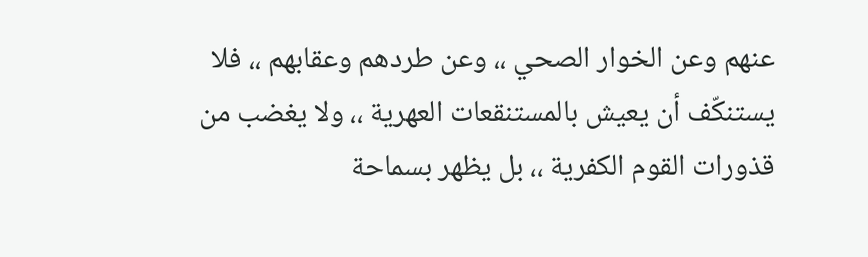عنهم وعن الخوار الصحي ،، وعن طردهم وعقابهم ،، فلا يستنكّف أن يعيش بالمستنقعات العهرية ،، ولا يغضب من قذورات القوم الكفرية ،، بل يظهر بسماحة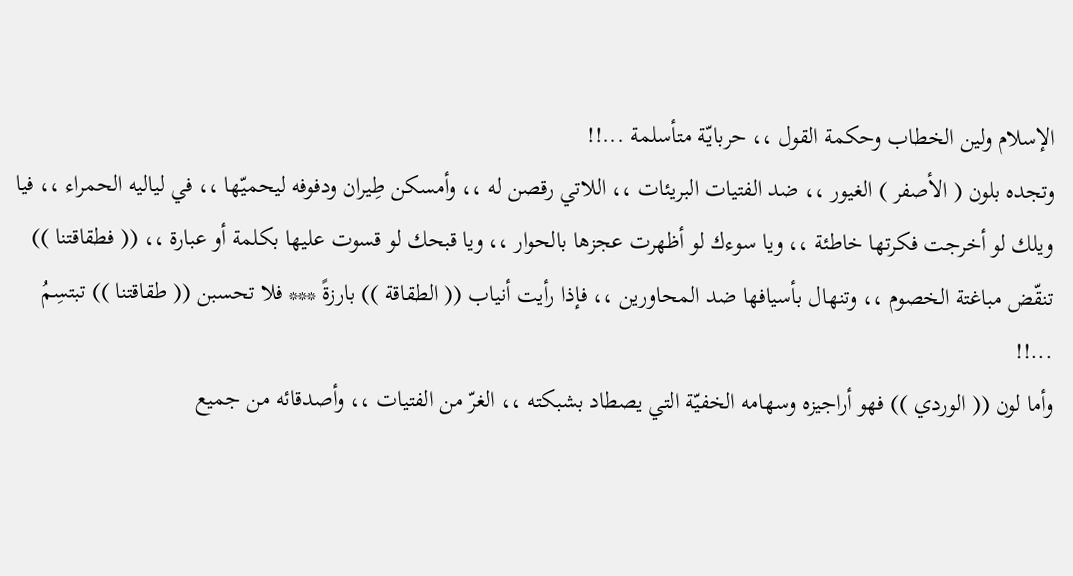الإسلام ولين الخطاب وحكمة القول ،، حربايّة متأسلمة ...!!
وتجده بلون ( الأصفر ) الغيور ،، ضد الفتيات البريئات ،، اللاتي رقصن له ،، وأمسكن طِيران ودفوفه ليحميّها ،، في لياليه الحمراء ،، فيا ويلك لو أخرجت فكرتها خاطئة ،، ويا سوءك لو أظهرت عجزها بالحوار ،، ويا قبحك لو قسوت عليها بكلمة أو عبارة ،، (( فطقاقتنا )) تنقّض مباغتة الخصوم ،، وتنهال بأسيافها ضد المحاورين ،، فإذا رأيت أنياب (( الطقاقة )) بارزةً *** فلا تحسبن (( طقاقتنا )) تبتسِمُ ...!!
وأما لون (( الوردي )) فهو أراجيزه وسهامه الخفيّة التي يصطاد بشبكته ،، الغرّ من الفتيات ،، وأصدقائه من جميع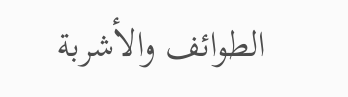الطوائف والأشربة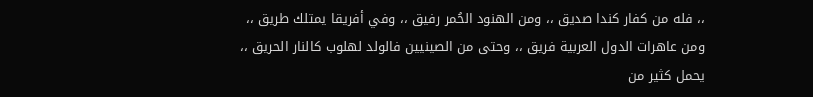،، فله من كفار كندا صديق ،، ومن الهنود الحُمر رفيق ،، وفي أفريقا يمتلك طريق ،، ومن عاهرات الدول العربية فريق ،، وحتى من الصينيين فالولد لهلوب كالنار الحريق ،، يحمل كثير من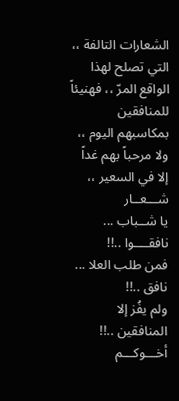الشعارات التالفة ،، التي تصلح لهذا الواقع المرّ ،، فهنيئاً للمنافقين بمكاسبهم اليوم ،، ولا مرحباً بهم غداً إلا في السعير ،،
شـــعــار
يا شــباب ... نافقــــوا ..!!
فمن طلب العلا ... نافق ..!!
ولم يفُز إلا المنافقين ..!!
أخـــوكـــم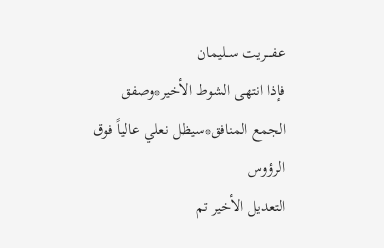عفــــريت ســليمان
فإذا انتهى الشوط الأخير*وصفق الجمع المنافق*سيظل نعلي عالياً فوق الرؤوس
التعديل الأخير تم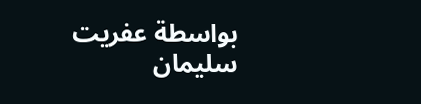بواسطة عفريت سليمان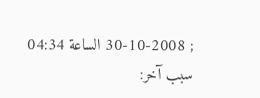; 30-10-2008 الساعة 04:34
سبب آخر: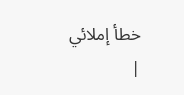خطأ إملائي
|